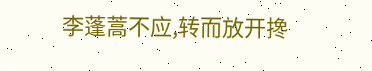李蓬蒿不应,转而放开搀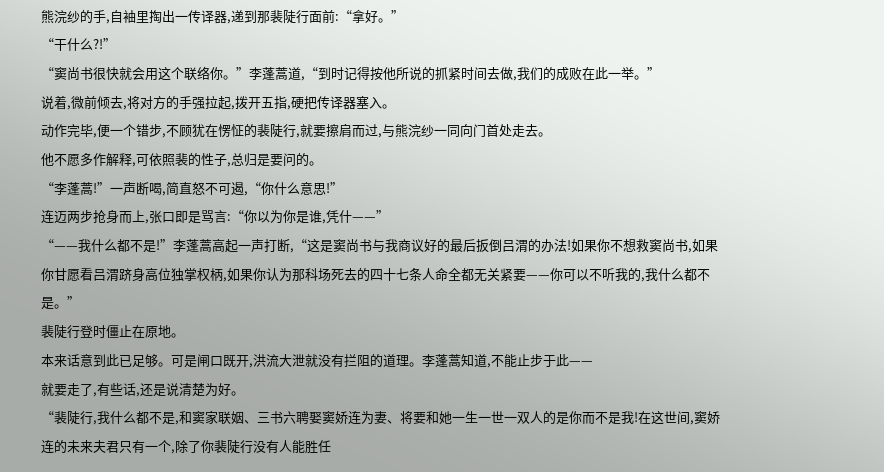熊浣纱的手,自袖里掏出一传译器,递到那裴陡行面前:“拿好。”
“干什么?!”
“窦尚书很快就会用这个联络你。”李蓬蒿道,“到时记得按他所说的抓紧时间去做,我们的成败在此一举。”
说着,微前倾去,将对方的手强拉起,拨开五指,硬把传译器塞入。
动作完毕,便一个错步,不顾犹在愣怔的裴陡行,就要擦肩而过,与熊浣纱一同向门首处走去。
他不愿多作解释,可依照裴的性子,总归是要问的。
“李蓬蒿!”一声断喝,简直怒不可遏,“你什么意思!”
连迈两步抢身而上,张口即是骂言:“你以为你是谁,凭什——”
“——我什么都不是!”李蓬蒿高起一声打断,“这是窦尚书与我商议好的最后扳倒吕渭的办法!如果你不想救窦尚书,如果你甘愿看吕渭跻身高位独掌权柄,如果你认为那科场死去的四十七条人命全都无关紧要——你可以不听我的,我什么都不是。”
裴陡行登时僵止在原地。
本来话意到此已足够。可是闸口既开,洪流大泄就没有拦阻的道理。李蓬蒿知道,不能止步于此——
就要走了,有些话,还是说清楚为好。
“裴陡行,我什么都不是,和窦家联姻、三书六聘娶窦娇连为妻、将要和她一生一世一双人的是你而不是我!在这世间,窦娇连的未来夫君只有一个,除了你裴陡行没有人能胜任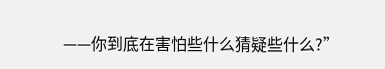——你到底在害怕些什么猜疑些什么?”